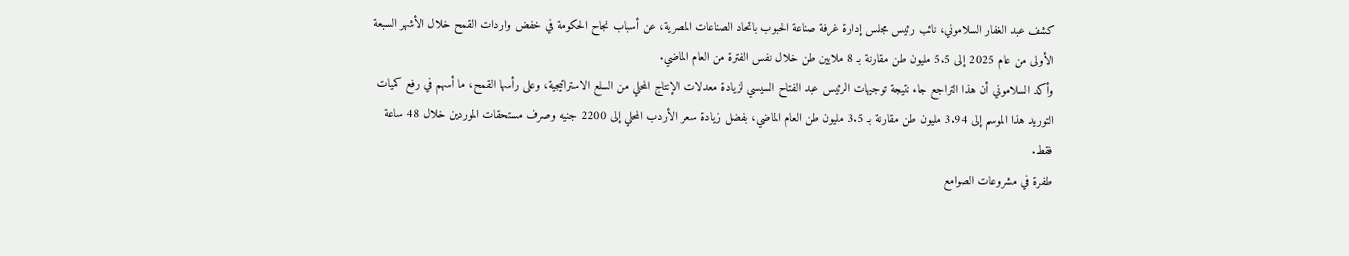كشف عبد الغفار السلاموني، نائب رئيس مجلس إدارة غرفة صناعة الحبوب باتحاد الصناعات المصرية، عن أسباب نجاح الحكومة في خفض واردات القمح خلال الأشهر السبعة الأولى من عام 2025 إلى 5.5 مليون طن مقارنة بـ 8 ملايين طن خلال نفس الفترة من العام الماضي.
وأكد السلاموني أن هذا التراجع جاء نتيجة توجيهات الرئيس عبد الفتاح السيسي لزيادة معدلات الإنتاج المحلي من السلع الاستراتيجية، وعلى رأسها القمح، ما أسهم في رفع كميات التوريد هذا الموسم إلى 3.94 مليون طن مقارنة بـ 3.5 مليون طن العام الماضي، بفضل زيادة سعر الأردب المحلي إلى 2200 جنيه وصرف مستحقات الموردين خلال 48 ساعة فقط.
طفرة في مشروعات الصوامع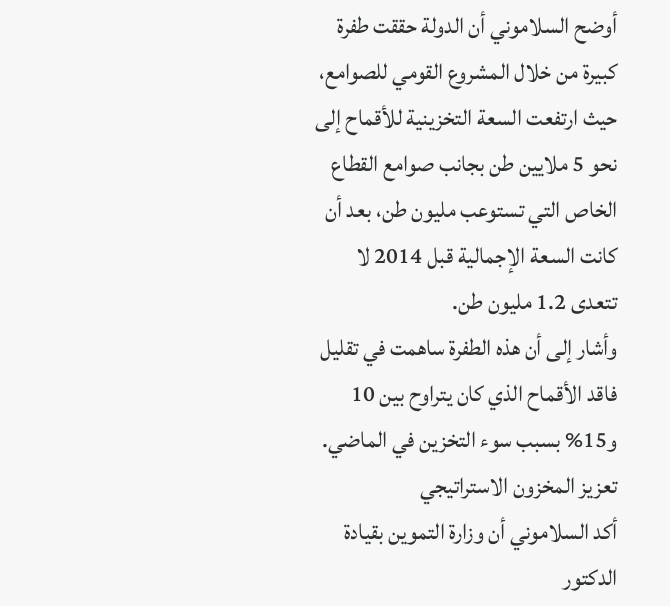أوضح السلاموني أن الدولة حققت طفرة كبيرة من خلال المشروع القومي للصوامع، حيث ارتفعت السعة التخزينية للأقماح إلى نحو 5 ملايين طن بجانب صوامع القطاع الخاص التي تستوعب مليون طن، بعد أن كانت السعة الإجمالية قبل 2014 لا تتعدى 1.2 مليون طن.
وأشار إلى أن هذه الطفرة ساهمت في تقليل فاقد الأقماح الذي كان يتراوح بين 10 و15% بسبب سوء التخزين في الماضي.
تعزيز المخزون الاستراتيجي
أكد السلاموني أن وزارة التموين بقيادة الدكتور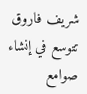شريف فاروق تتوسع في إنشاء صوامع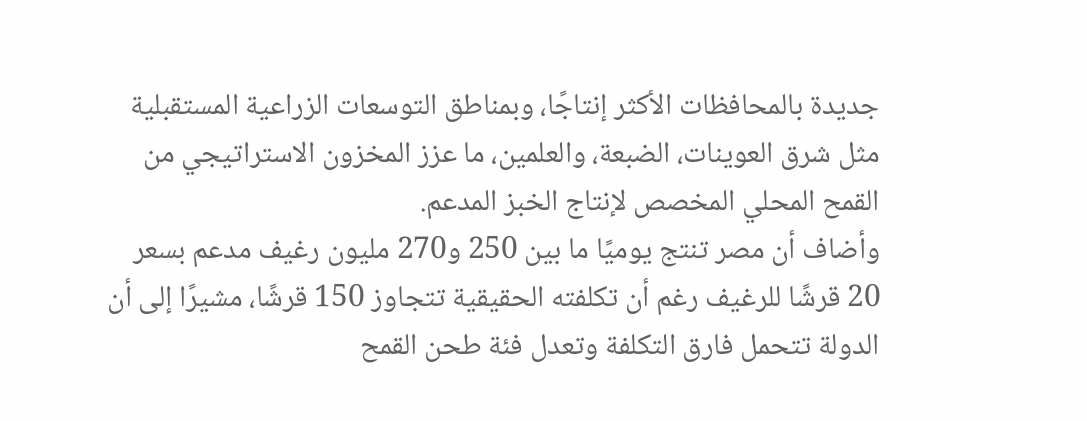جديدة بالمحافظات الأكثر إنتاجًا، وبمناطق التوسعات الزراعية المستقبلية مثل شرق العوينات، الضبعة، والعلمين، ما عزز المخزون الاستراتيجي من القمح المحلي المخصص لإنتاج الخبز المدعم.
وأضاف أن مصر تنتج يوميًا ما بين 250 و270 مليون رغيف مدعم بسعر 20 قرشًا للرغيف رغم أن تكلفته الحقيقية تتجاوز 150 قرشًا، مشيرًا إلى أن الدولة تتحمل فارق التكلفة وتعدل فئة طحن القمح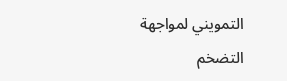التمويني لمواجهة التضخم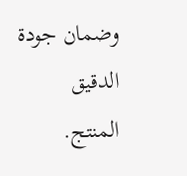وضمان جودة الدقيق المنتج.